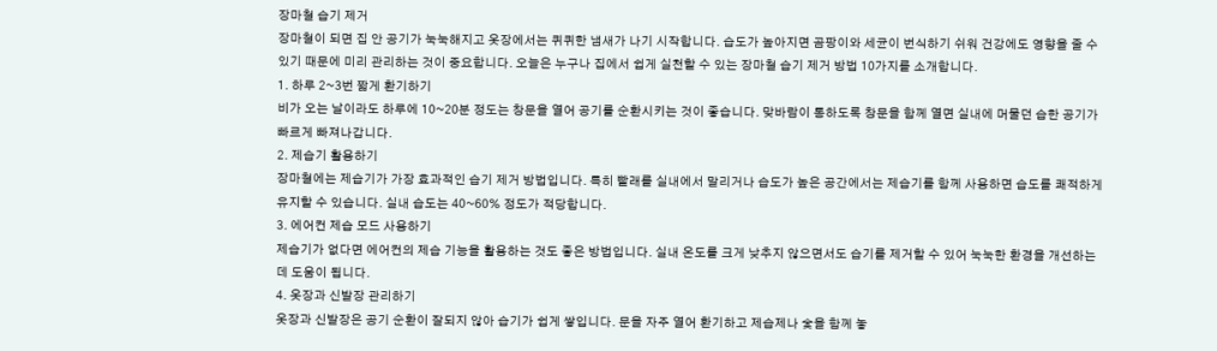장마철 습기 제거
장마철이 되면 집 안 공기가 눅눅해지고 옷장에서는 퀴퀴한 냄새가 나기 시작합니다. 습도가 높아지면 곰팡이와 세균이 번식하기 쉬워 건강에도 영향을 줄 수 있기 때문에 미리 관리하는 것이 중요합니다. 오늘은 누구나 집에서 쉽게 실천할 수 있는 장마철 습기 제거 방법 10가지를 소개합니다.
1. 하루 2~3번 짧게 환기하기
비가 오는 날이라도 하루에 10~20분 정도는 창문을 열어 공기를 순환시키는 것이 좋습니다. 맞바람이 통하도록 창문을 함께 열면 실내에 머물던 습한 공기가 빠르게 빠져나갑니다.
2. 제습기 활용하기
장마철에는 제습기가 가장 효과적인 습기 제거 방법입니다. 특히 빨래를 실내에서 말리거나 습도가 높은 공간에서는 제습기를 함께 사용하면 습도를 쾌적하게 유지할 수 있습니다. 실내 습도는 40~60% 정도가 적당합니다.
3. 에어컨 제습 모드 사용하기
제습기가 없다면 에어컨의 제습 기능을 활용하는 것도 좋은 방법입니다. 실내 온도를 크게 낮추지 않으면서도 습기를 제거할 수 있어 눅눅한 환경을 개선하는 데 도움이 됩니다.
4. 옷장과 신발장 관리하기
옷장과 신발장은 공기 순환이 잘되지 않아 습기가 쉽게 쌓입니다. 문을 자주 열어 환기하고 제습제나 숯을 함께 놓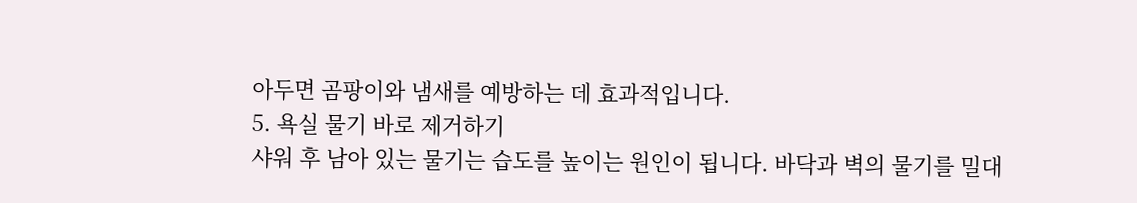아두면 곰팡이와 냄새를 예방하는 데 효과적입니다.
5. 욕실 물기 바로 제거하기
샤워 후 남아 있는 물기는 습도를 높이는 원인이 됩니다. 바닥과 벽의 물기를 밀대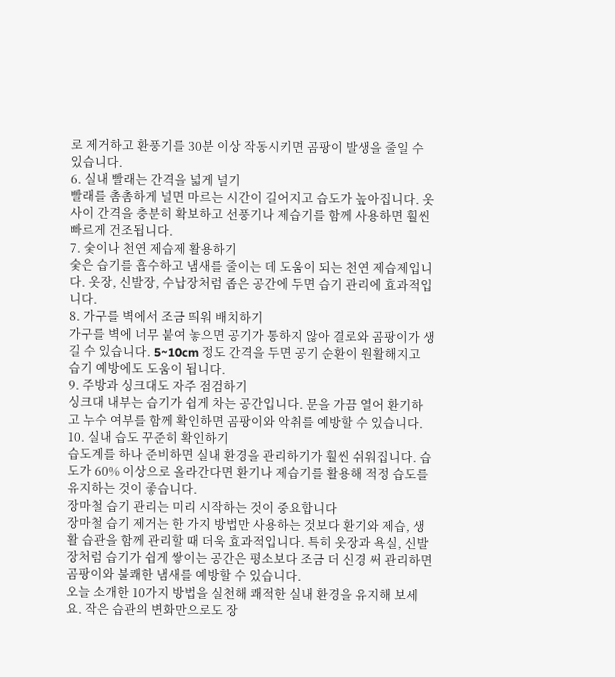로 제거하고 환풍기를 30분 이상 작동시키면 곰팡이 발생을 줄일 수 있습니다.
6. 실내 빨래는 간격을 넓게 널기
빨래를 촘촘하게 널면 마르는 시간이 길어지고 습도가 높아집니다. 옷 사이 간격을 충분히 확보하고 선풍기나 제습기를 함께 사용하면 훨씬 빠르게 건조됩니다.
7. 숯이나 천연 제습제 활용하기
숯은 습기를 흡수하고 냄새를 줄이는 데 도움이 되는 천연 제습제입니다. 옷장, 신발장, 수납장처럼 좁은 공간에 두면 습기 관리에 효과적입니다.
8. 가구를 벽에서 조금 띄워 배치하기
가구를 벽에 너무 붙여 놓으면 공기가 통하지 않아 결로와 곰팡이가 생길 수 있습니다. 5~10cm 정도 간격을 두면 공기 순환이 원활해지고 습기 예방에도 도움이 됩니다.
9. 주방과 싱크대도 자주 점검하기
싱크대 내부는 습기가 쉽게 차는 공간입니다. 문을 가끔 열어 환기하고 누수 여부를 함께 확인하면 곰팡이와 악취를 예방할 수 있습니다.
10. 실내 습도 꾸준히 확인하기
습도계를 하나 준비하면 실내 환경을 관리하기가 훨씬 쉬워집니다. 습도가 60% 이상으로 올라간다면 환기나 제습기를 활용해 적정 습도를 유지하는 것이 좋습니다.
장마철 습기 관리는 미리 시작하는 것이 중요합니다
장마철 습기 제거는 한 가지 방법만 사용하는 것보다 환기와 제습, 생활 습관을 함께 관리할 때 더욱 효과적입니다. 특히 옷장과 욕실, 신발장처럼 습기가 쉽게 쌓이는 공간은 평소보다 조금 더 신경 써 관리하면 곰팡이와 불쾌한 냄새를 예방할 수 있습니다.
오늘 소개한 10가지 방법을 실천해 쾌적한 실내 환경을 유지해 보세요. 작은 습관의 변화만으로도 장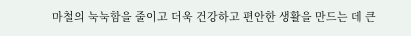마철의 눅눅함을 줄이고 더욱 건강하고 편안한 생활을 만드는 데 큰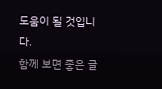도움이 될 것입니다.
함께 보면 좋은 글